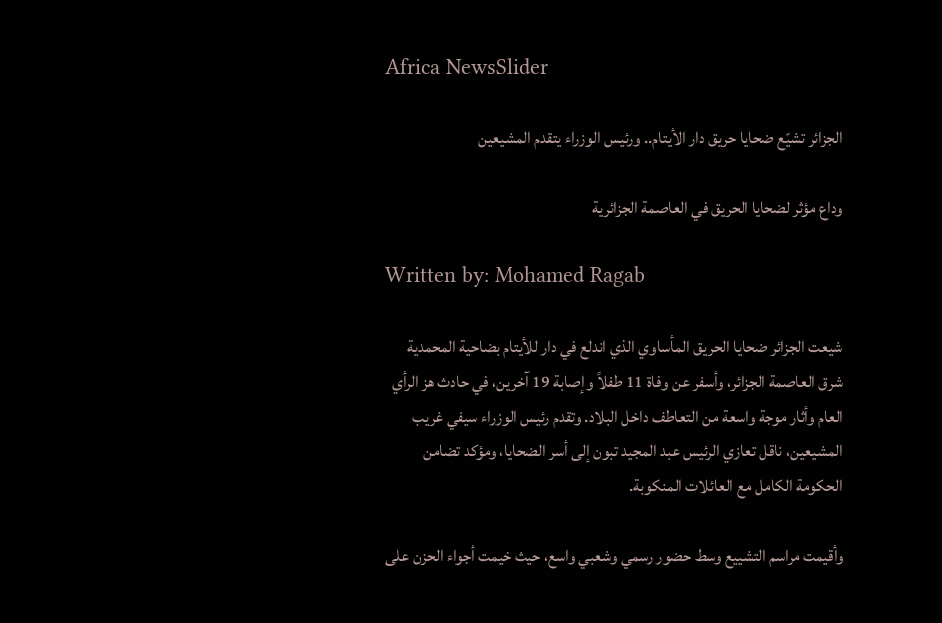Africa NewsSlider

الجزائر تشيّع ضحايا حريق دار الأيتام.. ورئيس الوزراء يتقدم المشيعين

وداع مؤثر لضحايا الحريق في العاصمة الجزائرية

Written by: Mohamed Ragab

شيعت الجزائر ضحايا الحريق المأساوي الذي اندلع في دار للأيتام بضاحية المحمدية شرق العاصمة الجزائر، وأسفر عن وفاة 11 طفلاً وإصابة 19 آخرين، في حادث هز الرأي العام وأثار موجة واسعة من التعاطف داخل البلاد. وتقدم رئيس الوزراء سيفي غريب المشيعين، ناقل تعازي الرئيس عبد المجيد تبون إلى أسر الضحايا، ومؤكد تضامن الحكومة الكامل مع العائلات المنكوبة.

وأقيمت مراسم التشييع وسط حضور رسمي وشعبي واسع، حيث خيمت أجواء الحزن على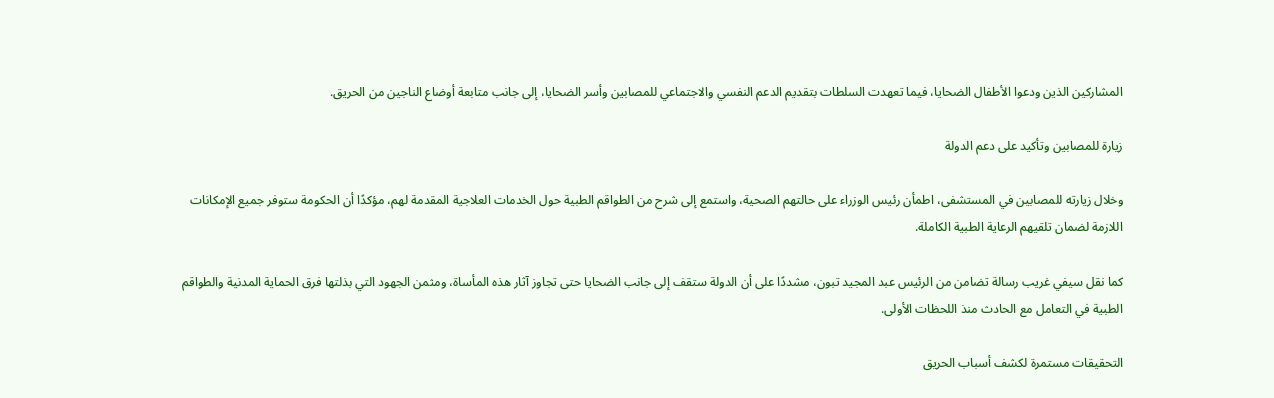المشاركين الذين ودعوا الأطفال الضحايا، فيما تعهدت السلطات بتقديم الدعم النفسي والاجتماعي للمصابين وأسر الضحايا، إلى جانب متابعة أوضاع الناجين من الحريق.

زيارة للمصابين وتأكيد على دعم الدولة

وخلال زيارته للمصابين في المستشفى، اطمأن رئيس الوزراء على حالتهم الصحية، واستمع إلى شرح من الطواقم الطبية حول الخدمات العلاجية المقدمة لهم، مؤكدًا أن الحكومة ستوفر جميع الإمكانات اللازمة لضمان تلقيهم الرعاية الطبية الكاملة.

كما نقل سيفي غريب رسالة تضامن من الرئيس عبد المجيد تبون، مشددًا على أن الدولة ستقف إلى جانب الضحايا حتى تجاوز آثار هذه المأساة، ومثمن الجهود التي بذلتها فرق الحماية المدنية والطواقم الطبية في التعامل مع الحادث منذ اللحظات الأولى.

التحقيقات مستمرة لكشف أسباب الحريق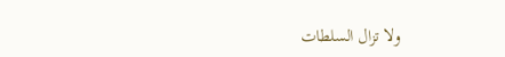ولا تزال السلطات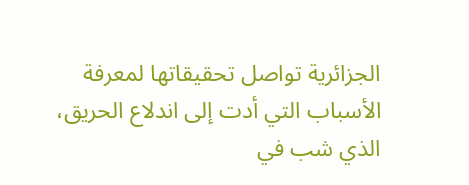الجزائرية تواصل تحقيقاتها لمعرفة الأسباب التي أدت إلى اندلاع الحريق، الذي شب في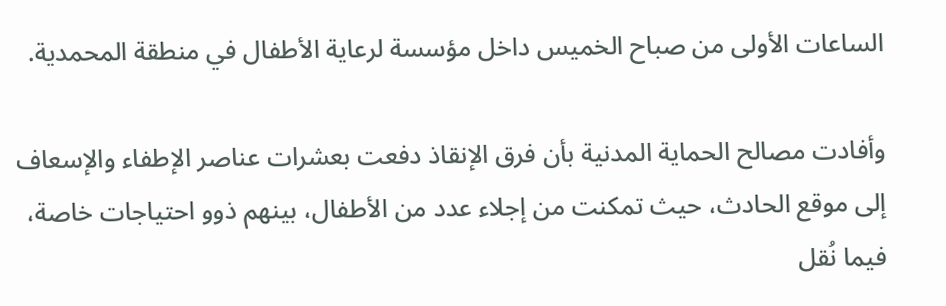الساعات الأولى من صباح الخميس داخل مؤسسة لرعاية الأطفال في منطقة المحمدية.

وأفادت مصالح الحماية المدنية بأن فرق الإنقاذ دفعت بعشرات عناصر الإطفاء والإسعاف إلى موقع الحادث، حيث تمكنت من إجلاء عدد من الأطفال، بينهم ذوو احتياجات خاصة، فيما نُقل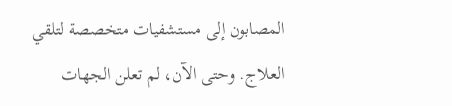المصابون إلى مستشفيات متخصصة لتلقي العلاج. وحتى الآن، لم تعلن الجهات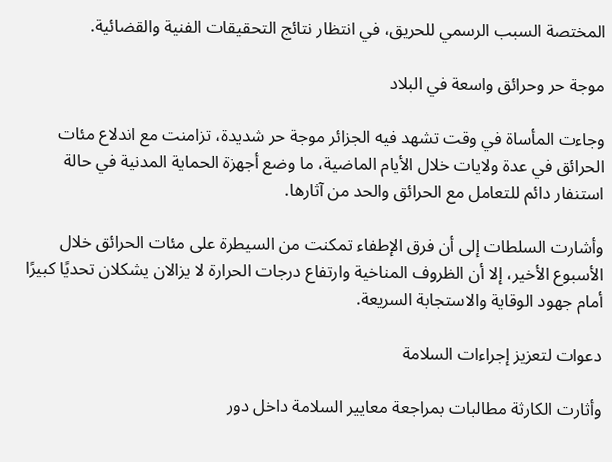المختصة السبب الرسمي للحريق، في انتظار نتائج التحقيقات الفنية والقضائية.

موجة حر وحرائق واسعة في البلاد

وجاءت المأساة في وقت تشهد فيه الجزائر موجة حر شديدة، تزامنت مع اندلاع مئات الحرائق في عدة ولايات خلال الأيام الماضية، ما وضع أجهزة الحماية المدنية في حالة استنفار دائم للتعامل مع الحرائق والحد من آثارها.

وأشارت السلطات إلى أن فرق الإطفاء تمكنت من السيطرة على مئات الحرائق خلال الأسبوع الأخير، إلا أن الظروف المناخية وارتفاع درجات الحرارة لا يزالان يشكلان تحديًا كبيرًا أمام جهود الوقاية والاستجابة السريعة.

دعوات لتعزيز إجراءات السلامة

وأثارت الكارثة مطالبات بمراجعة معايير السلامة داخل دور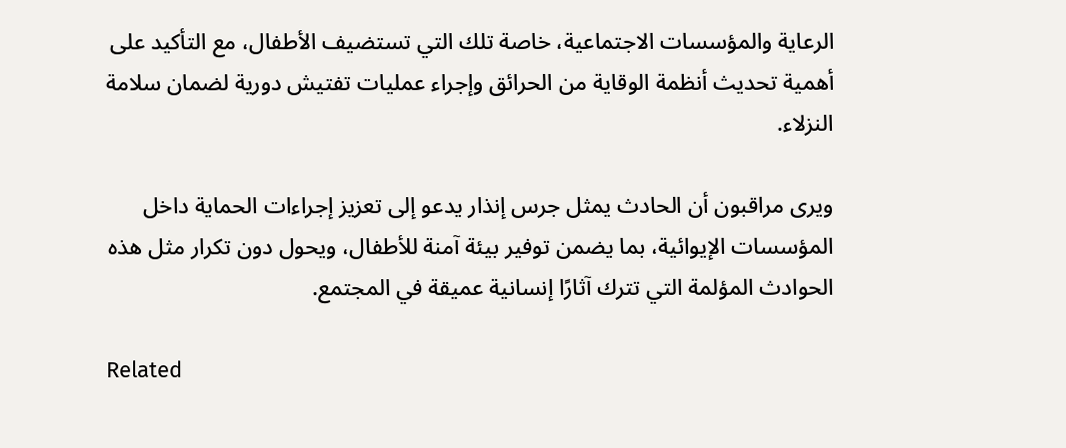الرعاية والمؤسسات الاجتماعية، خاصة تلك التي تستضيف الأطفال، مع التأكيد على أهمية تحديث أنظمة الوقاية من الحرائق وإجراء عمليات تفتيش دورية لضمان سلامة النزلاء.

ويرى مراقبون أن الحادث يمثل جرس إنذار يدعو إلى تعزيز إجراءات الحماية داخل المؤسسات الإيوائية، بما يضمن توفير بيئة آمنة للأطفال، ويحول دون تكرار مثل هذه الحوادث المؤلمة التي تترك آثارًا إنسانية عميقة في المجتمع.

Related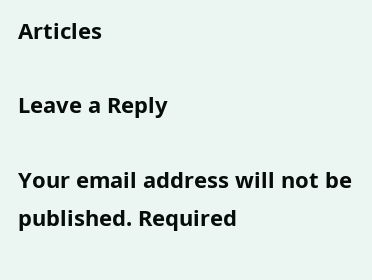Articles

Leave a Reply

Your email address will not be published. Required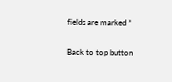fields are marked *

Back to top button